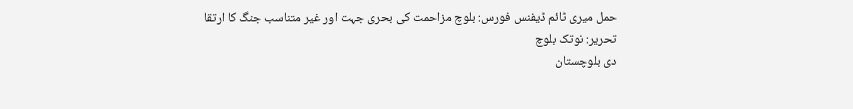حمل میری ٹائم ڈیفنس فورس: بلوچ مزاحمت کی بحری جہت اور غیر متناسب جنگ کا ارتقا
تحریر: نوتک بلوچ
دی بلوچستان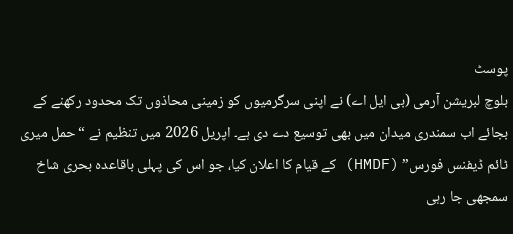پوسٹ
بلوچ لبریشن آرمی (بی ایل اے) نے اپنی سرگرمیوں کو زمینی محاذوں تک محدود رکھنے کے بجائے اب سمندری میدان میں بھی توسیع دے دی ہے۔ اپریل 2026 میں تنظیم نے “حمل میری ٹائم ڈیفنس فورس” (HMDF) کے قیام کا اعلان کیا، جو اس کی پہلی باقاعدہ بحری شاخ سمجھی جا رہی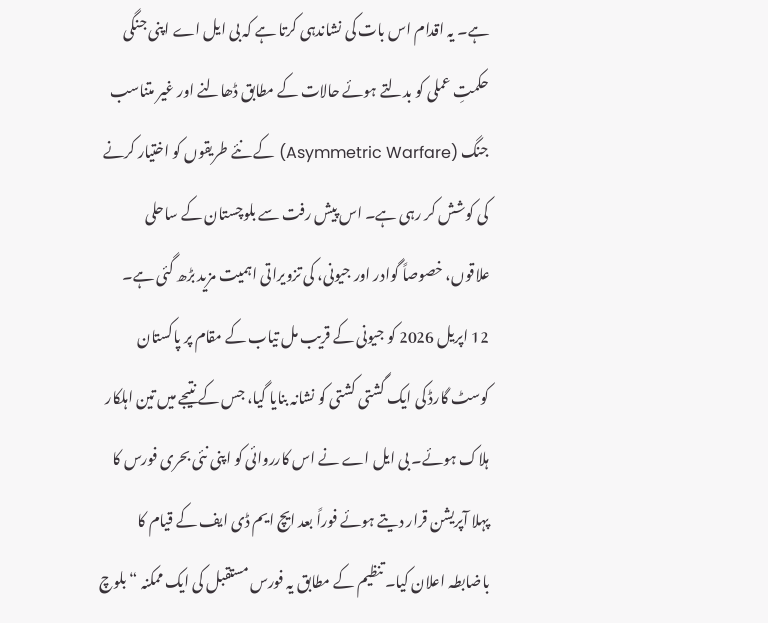ہے۔ یہ اقدام اس بات کی نشاندہی کرتا ہے کہ بی ایل اے اپنی جنگی حکمتِ عملی کو بدلتے ہوئے حالات کے مطابق ڈھالنے اور غیر متناسب جنگ (Asymmetric Warfare) کے نئے طریقوں کو اختیار کرنے کی کوشش کر رہی ہے۔ اس پیش رفت سے بلوچستان کے ساحلی علاقوں، خصوصاً گوادر اور جیونی، کی تزویراتی اہمیت مزید بڑھ گئی ہے۔
12 اپریل 2026 کو جیونی کے قریب مل تیاب کے مقام پر پاکستان کوسٹ گارڈ کی ایک گشتی کشتی کو نشانہ بنایا گیا، جس کے نتیجے میں تین اہلکار ہلاک ہوئے۔ بی ایل اے نے اس کارروائی کو اپنی نئی بحری فورس کا پہلا آپریشن قرار دیتے ہوئے فوراً بعد ایچ ایم ڈی ایف کے قیام کا باضابطہ اعلان کیا۔ تنظیم کے مطابق یہ فورس مستقبل کی ایک ممکنہ “بلوچ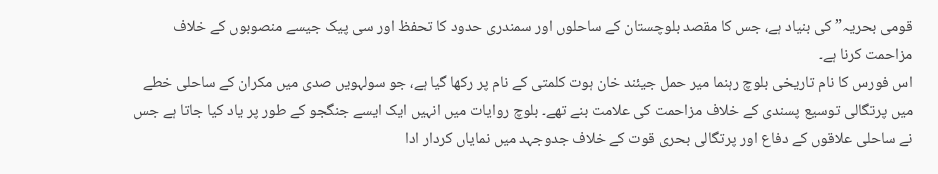قومی بحریہ” کی بنیاد ہے، جس کا مقصد بلوچستان کے ساحلوں اور سمندری حدود کا تحفظ اور سی پیک جیسے منصوبوں کے خلاف مزاحمت کرنا ہے۔
اس فورس کا نام تاریخی بلوچ رہنما میر حمل جیئند خان ہوت کلمتی کے نام پر رکھا گیا ہے، جو سولہویں صدی میں مکران کے ساحلی خطے میں پرتگالی توسیع پسندی کے خلاف مزاحمت کی علامت بنے تھے۔ بلوچ روایات میں انہیں ایک ایسے جنگجو کے طور پر یاد کیا جاتا ہے جس نے ساحلی علاقوں کے دفاع اور پرتگالی بحری قوت کے خلاف جدوجہد میں نمایاں کردار ادا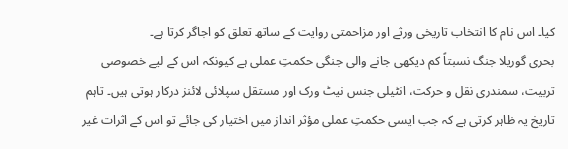کیا۔ اس نام کا انتخاب تاریخی ورثے اور مزاحمتی روایت کے ساتھ تعلق کو اجاگر کرتا ہے۔
بحری گوریلا جنگ نسبتاً کم دیکھی جانے والی جنگی حکمتِ عملی ہے کیونکہ اس کے لیے خصوصی تربیت، سمندری نقل و حرکت، انٹیلی جنس نیٹ ورک اور مستقل سپلائی لائنز درکار ہوتی ہیں۔ تاہم تاریخ یہ ظاہر کرتی ہے کہ جب ایسی حکمتِ عملی مؤثر انداز میں اختیار کی جائے تو اس کے اثرات غیر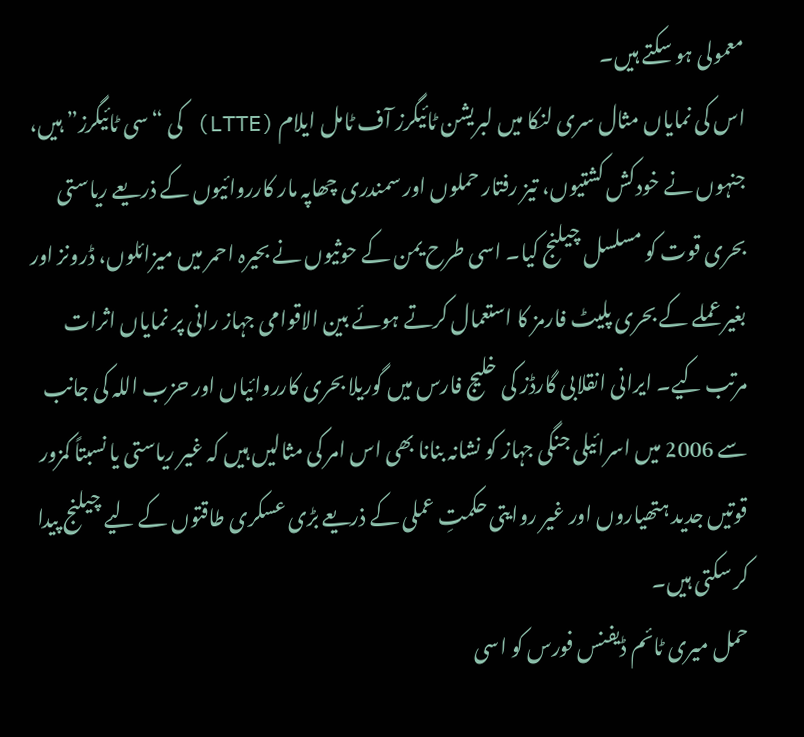معمولی ہو سکتے ہیں۔
اس کی نمایاں مثال سری لنکا میں لبریشن ٹائیگرز آف ٹامل ایلام (LTTE) کی “سی ٹائیگرز” ہیں، جنہوں نے خودکش کشتیوں، تیز رفتار حملوں اور سمندری چھاپہ مار کارروائیوں کے ذریعے ریاستی بحری قوت کو مسلسل چیلنج کیا۔ اسی طرح یمن کے حوثیوں نے بحیرہ احمر میں میزائلوں، ڈرونز اور بغیر عملے کے بحری پلیٹ فارمز کا استعمال کرتے ہوئے بین الاقوامی جہاز رانی پر نمایاں اثرات مرتب کیے۔ ایرانی انقلابی گارڈز کی خلیج فارس میں گوریلا بحری کارروائیاں اور حزب اللہ کی جانب سے 2006 میں اسرائیلی جنگی جہاز کو نشانہ بنانا بھی اس امر کی مثالیں ہیں کہ غیر ریاستی یا نسبتاً کمزور قوتیں جدید ہتھیاروں اور غیر روایتی حکمتِ عملی کے ذریعے بڑی عسکری طاقتوں کے لیے چیلنج پیدا کر سکتی ہیں۔
حمل میری ٹائم ڈیفنس فورس کو اسی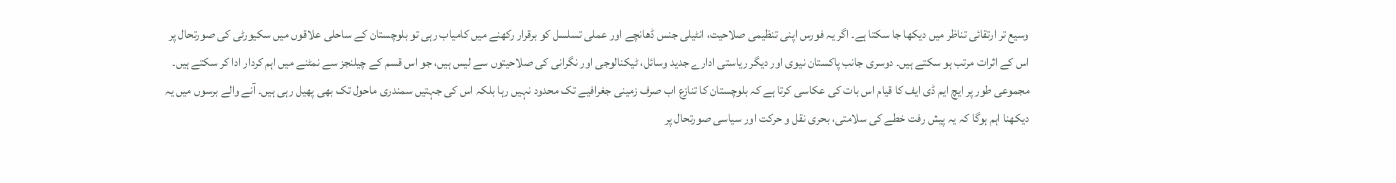وسیع تر ارتقائی تناظر میں دیکھا جا سکتا ہے۔ اگر یہ فورس اپنی تنظیمی صلاحیت، انٹیلی جنس ڈھانچے اور عملی تسلسل کو برقرار رکھنے میں کامیاب رہی تو بلوچستان کے ساحلی علاقوں میں سکیورٹی کی صورتحال پر اس کے اثرات مرتب ہو سکتے ہیں۔ دوسری جانب پاکستان نیوی اور دیگر ریاستی ادارے جدید وسائل، ٹیکنالوجی اور نگرانی کی صلاحیتوں سے لیس ہیں، جو اس قسم کے چیلنجز سے نمٹنے میں اہم کردار ادا کر سکتے ہیں۔
مجموعی طور پر ایچ ایم ڈی ایف کا قیام اس بات کی عکاسی کرتا ہے کہ بلوچستان کا تنازع اب صرف زمینی جغرافیے تک محدود نہیں رہا بلکہ اس کی جہتیں سمندری ماحول تک بھی پھیل رہی ہیں۔ آنے والے برسوں میں یہ دیکھنا اہم ہوگا کہ یہ پیش رفت خطے کی سلامتی، بحری نقل و حرکت اور سیاسی صورتحال پر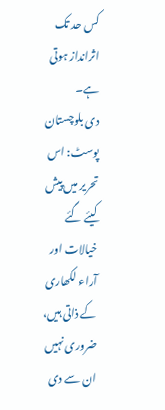کس حد تک اثرانداز ہوتی ہے۔
دی بلوچستان پوسٹ: اس تحریر میں پیش کیئے گئے خیالات اور آراء لکھاری کے ذاتی ہیں، ضروری نہیں ان سے دی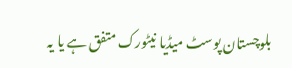بلوچستان پوسٹ میڈیا نیٹورک متفق ہے یا یہ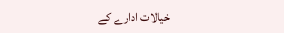خیالات ادارے کے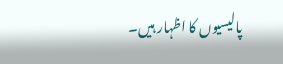پالیسیوں کا اظہار ہیں۔